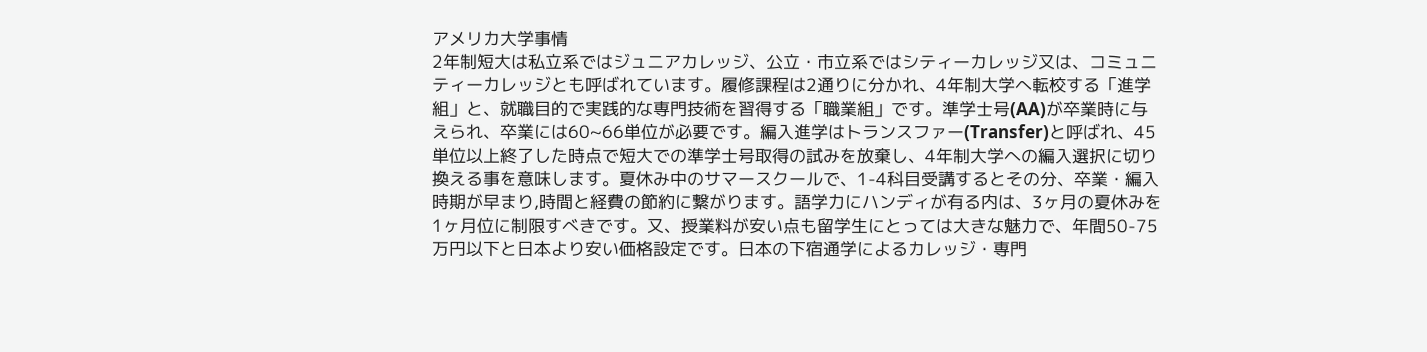アメリカ大学事情
2年制短大は私立系ではジュニアカレッジ、公立・市立系ではシティーカレッジ又は、コミュニティーカレッジとも呼ばれています。履修課程は2通りに分かれ、4年制大学へ転校する「進学組」と、就職目的で実践的な専門技術を習得する「職業組」です。準学士号(AA)が卒業時に与えられ、卒業には60~66単位が必要です。編入進学はトランスファー(Transfer)と呼ばれ、45単位以上終了した時点で短大での準学士号取得の試みを放棄し、4年制大学への編入選択に切り換える事を意味します。夏休み中のサマースクールで、1-4科目受講するとその分、卒業・編入時期が早まり,時間と経費の節約に繋がります。語学力にハンディが有る内は、3ヶ月の夏休みを1ヶ月位に制限すべきです。又、授業料が安い点も留学生にとっては大きな魅力で、年間50-75万円以下と日本より安い価格設定です。日本の下宿通学によるカレッジ・専門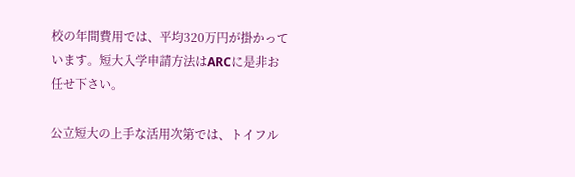校の年間費用では、平均320万円が掛かっています。短大入学申請方法はARCに是非お任せ下さい。

公立短大の上手な活用次第では、トイフル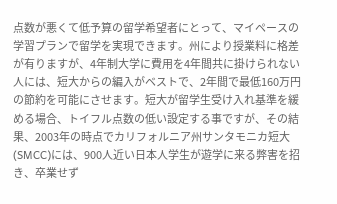点数が悪くて低予算の留学希望者にとって、マイペースの学習プランで留学を実現できます。州により授業料に格差が有りますが、4年制大学に費用を4年間共に掛けられない人には、短大からの編入がベストで、2年間で最低160万円の節約を可能にさせます。短大が留学生受け入れ基準を緩める場合、トイフル点数の低い設定する事ですが、その結果、2003年の時点でカリフォルニア州サンタモニカ短大(SMCC)には、900人近い日本人学生が遊学に来る弊害を招き、卒業せず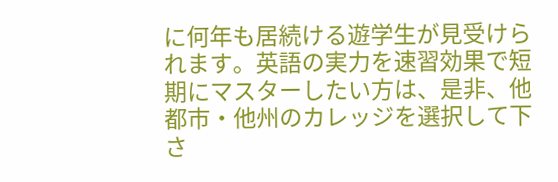に何年も居続ける遊学生が見受けられます。英語の実力を速習効果で短期にマスターしたい方は、是非、他都市・他州のカレッジを選択して下さ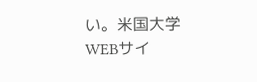い。米国大学WEBサイ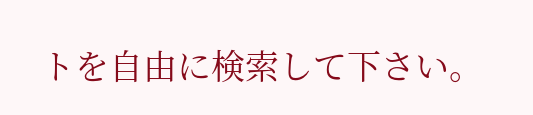トを自由に検索して下さい。